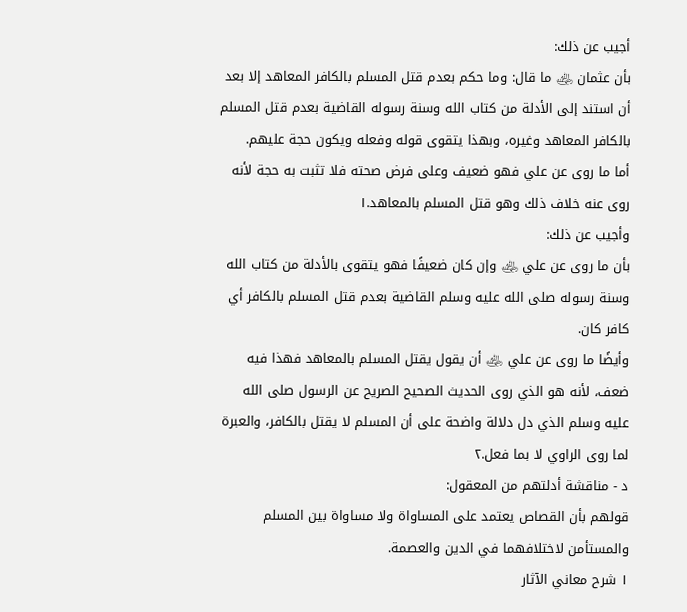أجيب عن ذلك:
بأن عثمان ﵁ ما قال: وما حكم بعدم قتل المسلم بالكافر المعاهد إلا بعد أن استند إلى الأدلة من كتاب الله وسنة رسوله القاضية بعدم قتل المسلم بالكافر المعاهد وغيره، وبهذا يتقوى قوله وفعله ويكون حجة عليهم.
أما ما روى عن علي فهو ضعيف وعلى فرض صحته فلا تثبت به حجة لأنه روى عنه خلاف ذلك وهو قتل المسلم بالمعاهد.١
وأجيب عن ذلك:
بأن ما روى عن علي ﵁ وإن كان ضعيفًا فهو يتقوى بالأدلة من كتاب الله وسنة رسوله صلى الله عليه وسلم القاضية بعدم قتل المسلم بالكافر أي كافر كان.
وأيضًا ما روى عن علي ﵁ أن يقول يقتل المسلم بالمعاهد فهذا فيه ضعف، لأنه هو الذي روى الحديث الصحيح الصريح عن الرسول صلى الله عليه وسلم الذي دل دلالة واضحة على أن المسلم لا يقتل بالكافر، والعبرة لما روى الراوي لا بما فعل.٢
د - مناقشة أدلتهم من المعقول:
قولهم بأن القصاص يعتمد على المساواة ولا مساواة بين المسلم والمستأمن لاختلافهما في الدين والعصمة.
١ شرح معاني الآثار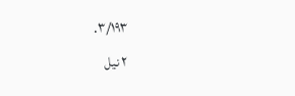٣/١٩٣.
٢ نيل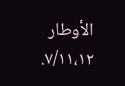الأوطار ٧/١١،١٢.